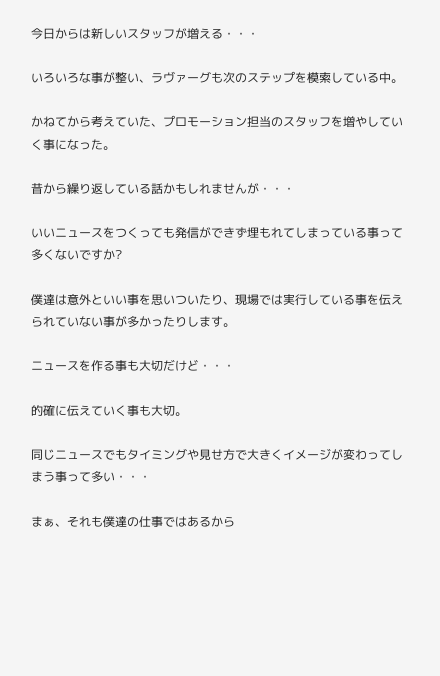今日からは新しいスタッフが増える・・・

いろいろな事が整い、ラヴァーグも次のステップを模索している中。

かねてから考えていた、プロモーション担当のスタッフを増やしていく事になった。

昔から繰り返している話かもしれませんが・・・

いいニュースをつくっても発信ができず埋もれてしまっている事って多くないですか?

僕達は意外といい事を思いついたり、現場では実行している事を伝えられていない事が多かったりします。

ニュースを作る事も大切だけど・・・

的確に伝えていく事も大切。

同じニュースでもタイミングや見せ方で大きくイメージが変わってしまう事って多い・・・

まぁ、それも僕達の仕事ではあるから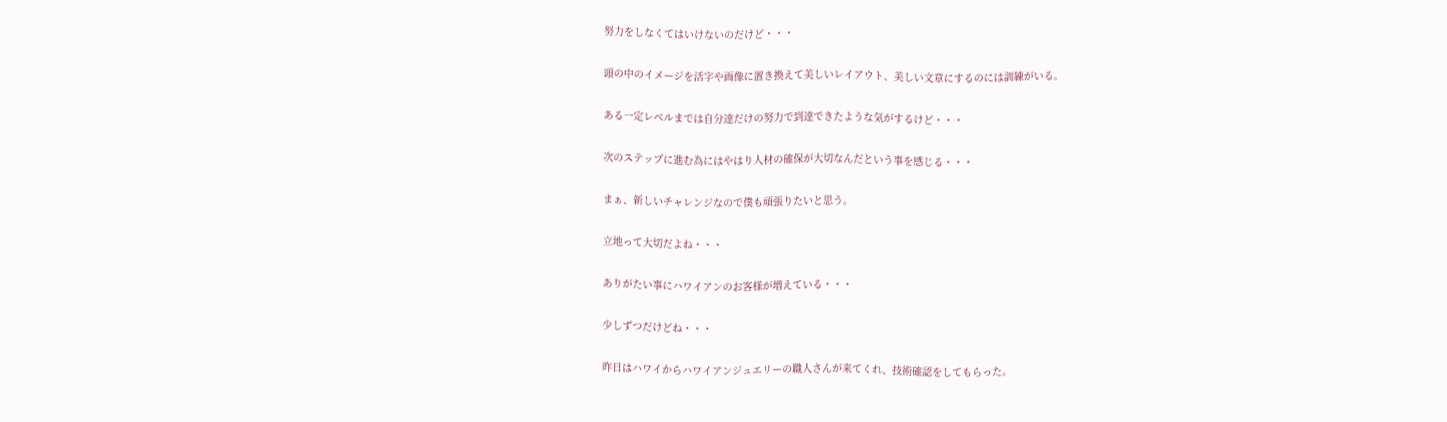努力をしなくてはいけないのだけど・・・

頭の中のイメージを活字や画像に置き換えて美しいレイアウト、美しい文章にするのには訓練がいる。

ある一定レベルまでは自分達だけの努力で到達できたような気がするけど・・・

次のステップに進む為にはやはり人材の確保が大切なんだという事を感じる・・・

まぁ、新しいチャレンジなので僕も頑張りたいと思う。

立地って大切だよね・・・

ありがたい事にハワイアンのお客様が増えている・・・

少しずつだけどね・・・

昨日はハワイからハワイアンジュエリーの職人さんが来てくれ、技術確認をしてもらった。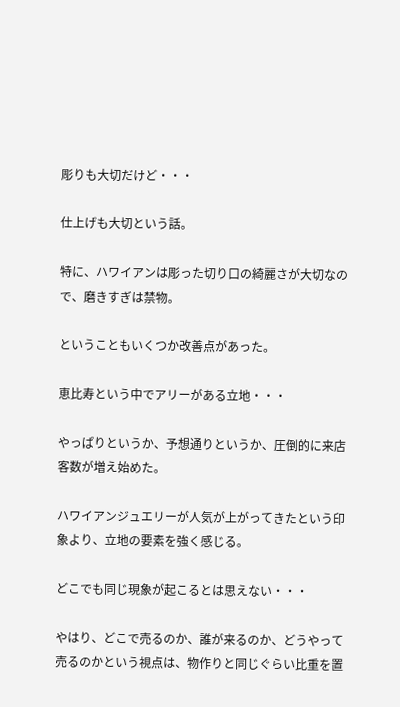彫りも大切だけど・・・

仕上げも大切という話。

特に、ハワイアンは彫った切り口の綺麗さが大切なので、磨きすぎは禁物。

ということもいくつか改善点があった。

恵比寿という中でアリーがある立地・・・

やっぱりというか、予想通りというか、圧倒的に来店客数が増え始めた。

ハワイアンジュエリーが人気が上がってきたという印象より、立地の要素を強く感じる。

どこでも同じ現象が起こるとは思えない・・・

やはり、どこで売るのか、誰が来るのか、どうやって売るのかという視点は、物作りと同じぐらい比重を置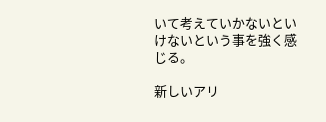いて考えていかないといけないという事を強く感じる。

新しいアリ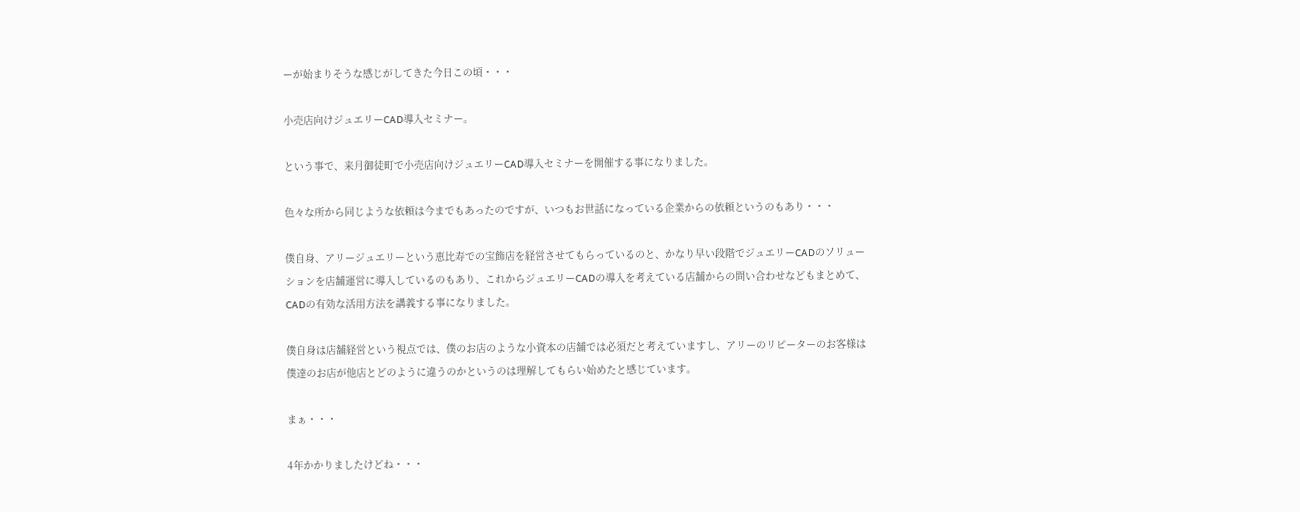ーが始まりそうな感じがしてきた今日この頃・・・

小売店向けジュエリーCAD導入セミナー。

という事で、来月御徒町で小売店向けジュエリーCAD導入セミナーを開催する事になりました。

色々な所から同じような依頼は今までもあったのですが、いつもお世話になっている企業からの依頼というのもあり・・・

僕自身、アリージュエリーという恵比寿での宝飾店を経営させてもらっているのと、かなり早い段階でジュエリーCADのソリューションを店舗運営に導入しているのもあり、これからジュエリーCADの導入を考えている店舗からの問い合わせなどもまとめて、CADの有効な活用方法を講義する事になりました。

僕自身は店舗経営という視点では、僕のお店のような小資本の店舗では必須だと考えていますし、アリーのリピーターのお客様は僕達のお店が他店とどのように違うのかというのは理解してもらい始めたと感じています。

まぁ・・・

4年かかりましたけどね・・・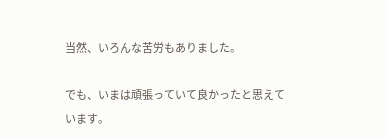当然、いろんな苦労もありました。

でも、いまは頑張っていて良かったと思えています。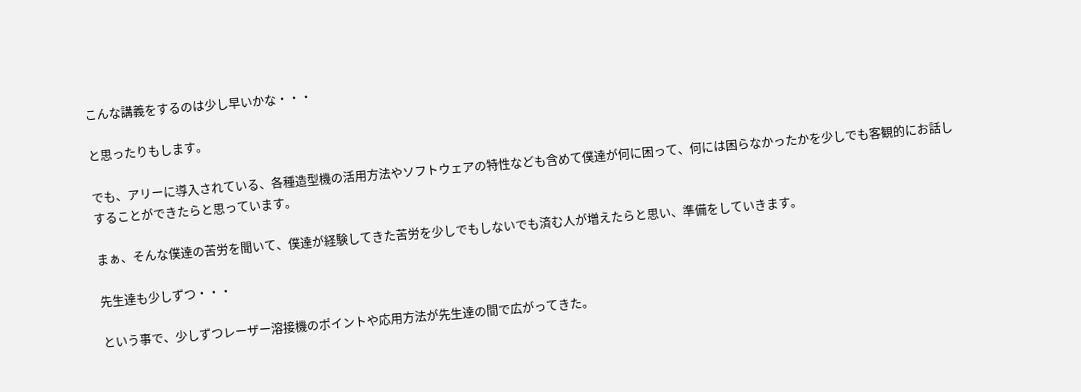こんな講義をするのは少し早いかな・・・

と思ったりもします。

でも、アリーに導入されている、各種造型機の活用方法やソフトウェアの特性なども含めて僕達が何に困って、何には困らなかったかを少しでも客観的にお話しすることができたらと思っています。

まぁ、そんな僕達の苦労を聞いて、僕達が経験してきた苦労を少しでもしないでも済む人が増えたらと思い、準備をしていきます。

先生達も少しずつ・・・

という事で、少しずつレーザー溶接機のポイントや応用方法が先生達の間で広がってきた。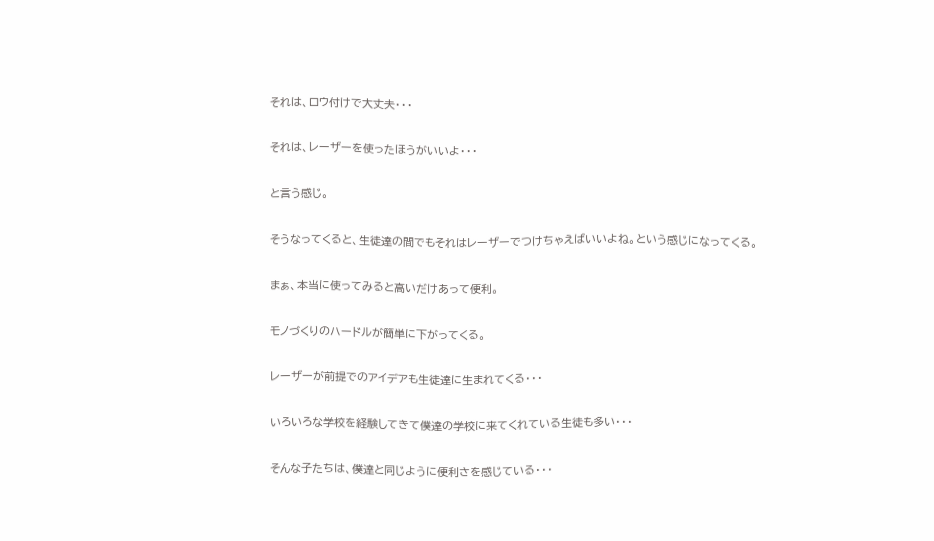それは、ロウ付けで大丈夫・・・

それは、レーザーを使ったほうがいいよ・・・

と言う感じ。

そうなってくると、生徒達の間でもそれはレーザーでつけちゃえばいいよね。という感じになってくる。

まぁ、本当に使ってみると高いだけあって便利。

モノづくりのハードルが簡単に下がってくる。

レーザーが前提でのアイデアも生徒達に生まれてくる・・・

いろいろな学校を経験してきて僕達の学校に来てくれている生徒も多い・・・

そんな子たちは、僕達と同じように便利さを感じている・・・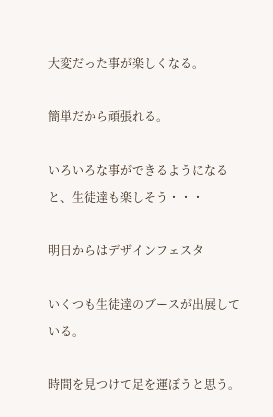大変だった事が楽しくなる。

簡単だから頑張れる。

いろいろな事ができるようになると、生徒達も楽しそう・・・

明日からはデザインフェスタ

いくつも生徒達のブースが出展している。

時間を見つけて足を運ぼうと思う。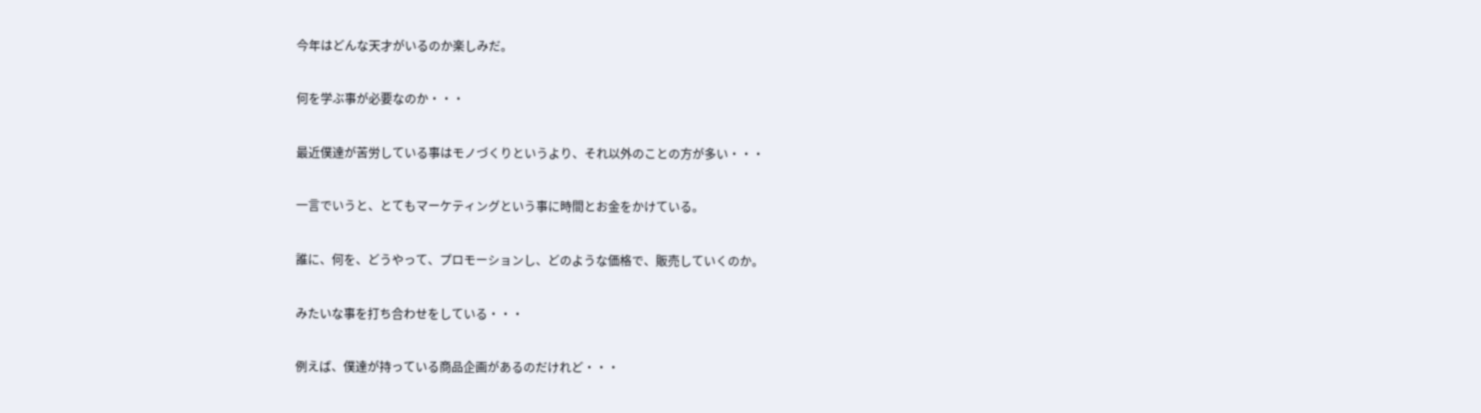今年はどんな天才がいるのか楽しみだ。

何を学ぶ事が必要なのか・・・

最近僕達が苦労している事はモノづくりというより、それ以外のことの方が多い・・・

一言でいうと、とてもマーケティングという事に時間とお金をかけている。

誰に、何を、どうやって、プロモーションし、どのような価格で、販売していくのか。

みたいな事を打ち合わせをしている・・・

例えば、僕達が持っている商品企画があるのだけれど・・・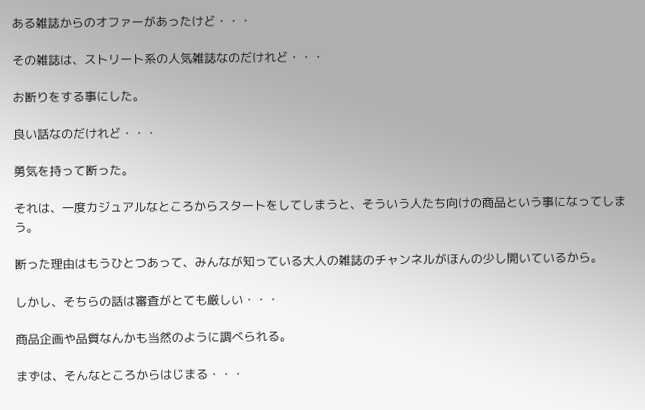ある雑誌からのオファーがあったけど・・・

その雑誌は、ストリート系の人気雑誌なのだけれど・・・

お断りをする事にした。

良い話なのだけれど・・・

勇気を持って断った。

それは、一度カジュアルなところからスタートをしてしまうと、そういう人たち向けの商品という事になってしまう。

断った理由はもうひとつあって、みんなが知っている大人の雑誌のチャンネルがほんの少し開いているから。

しかし、そちらの話は審査がとても厳しい・・・

商品企画や品質なんかも当然のように調べられる。

まずは、そんなところからはじまる・・・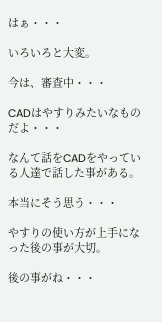はぁ・・・

いろいろと大変。

今は、審査中・・・

CADはやすりみたいなものだよ・・・

なんて話をCADをやっている人達で話した事がある。

本当にそう思う・・・

やすりの使い方が上手になった後の事が大切。

後の事がね・・・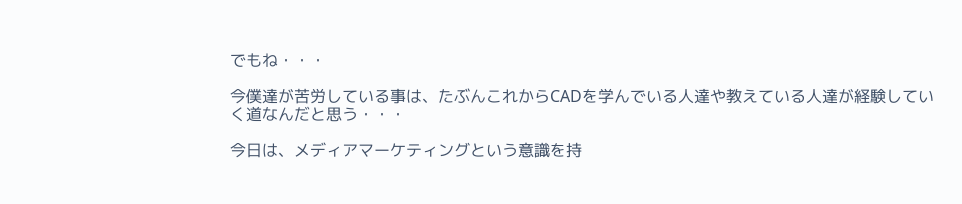でもね・・・

今僕達が苦労している事は、たぶんこれからCADを学んでいる人達や教えている人達が経験していく道なんだと思う・・・

今日は、メディアマーケティングという意識を持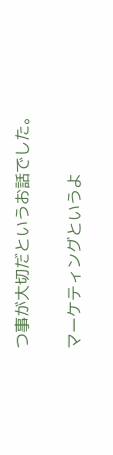つ事が大切だというお話でした。

マーケティングというよ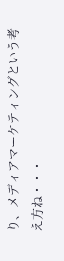り、メディアマーケティングという考え方ね・・・